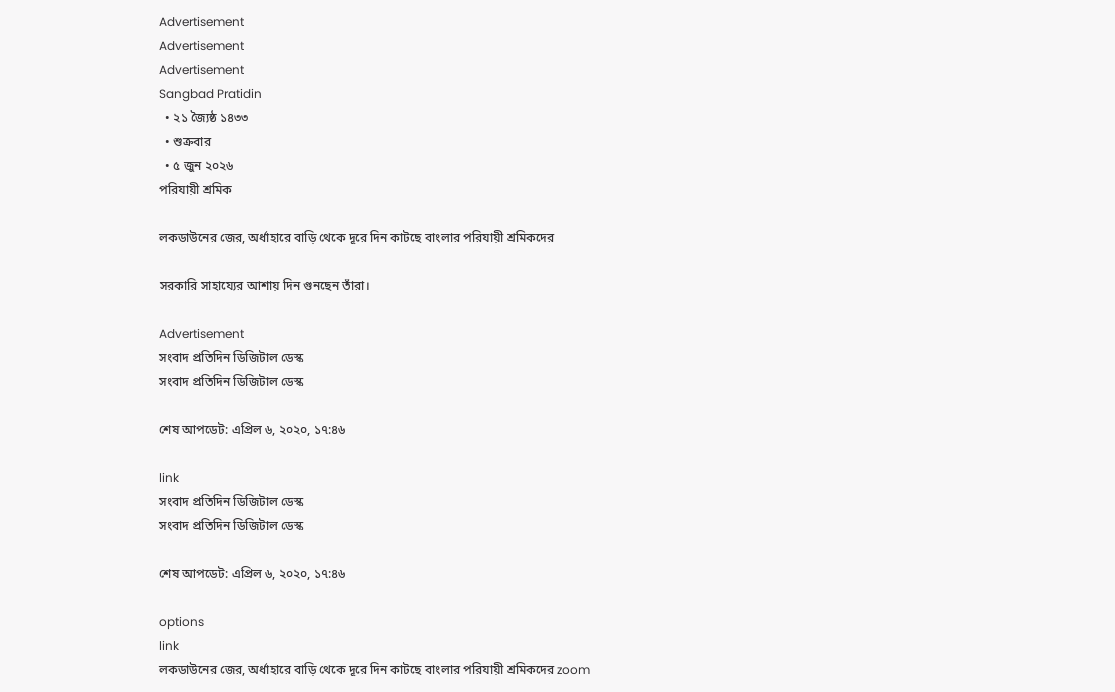Advertisement
Advertisement
Advertisement
Sangbad Pratidin
  • ২১ জ্যৈষ্ঠ ১৪৩৩
  • শুক্রবার
  • ৫ জুন ২০২৬
পরিযায়ী শ্রমিক

লকডাউনের জের, অর্ধাহারে বাড়ি থেকে দূরে দিন কাটছে বাংলার পরিযায়ী শ্রমিকদের

সরকারি সাহায্যের আশায় দিন গুনছেন তাঁরা।

Advertisement
সংবাদ প্রতিদিন ডিজিটাল ডেস্ক
সংবাদ প্রতিদিন ডিজিটাল ডেস্ক

শেষ আপডেট: এপ্রিল ৬, ২০২০, ১৭:৪৬

link
সংবাদ প্রতিদিন ডিজিটাল ডেস্ক
সংবাদ প্রতিদিন ডিজিটাল ডেস্ক

শেষ আপডেট: এপ্রিল ৬, ২০২০, ১৭:৪৬

options
link
লকডাউনের জের, অর্ধাহারে বাড়ি থেকে দূরে দিন কাটছে বাংলার পরিযায়ী শ্রমিকদের zoom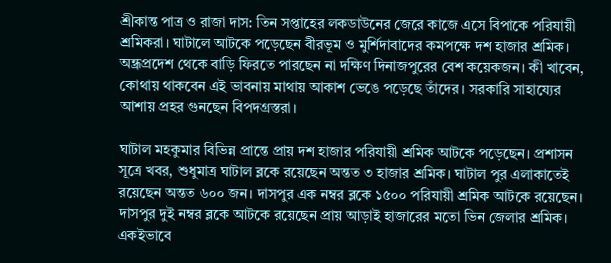শ্রীকান্ত পাত্র ও রাজা দাস: তিন সপ্তাহের লকডাউনের জেরে কাজে এসে বিপাকে পরিযায়ী শ্রমিকরা। ঘাটালে আটকে পড়েছেন বীরভূম ও মুর্শিদাবাদের কমপক্ষে দশ হাজার শ্রমিক। অন্ধ্রপ্রদেশ থেকে বাড়ি ফিরতে পারছেন না দক্ষিণ দিনাজপুরের বেশ কয়েকজন। কী খাবেন, কোথায় থাকবেন এই ভাবনায় মাথায় আকাশ ভেঙে পড়েছে তাঁদের। সরকারি সাহায্যের আশায় প্রহর গুনছেন বিপদগ্রস্তরা।

ঘাটাল মহকুমার বিভিন্ন প্রান্তে প্রায় দশ হাজার পরিযায়ী শ্রমিক আটকে পড়েছেন। প্রশাসন সূত্রে খবর, শুধুমাত্র ঘাটাল ব্লকে রয়েছেন অন্তত ৩ হাজার শ্রমিক। ঘাটাল পুর এলাকাতেই রয়েছেন অন্তত ৬০০ জন। দাসপুর এক নম্বর ব্লকে ১৫০০ পরিযায়ী শ্রমিক আটকে রয়েছেন। দাসপুর দুই নম্বর ব্লকে আটকে রয়েছেন প্রায় আড়াই হাজারের মতো ভিন জেলার শ্রমিক। একইভাবে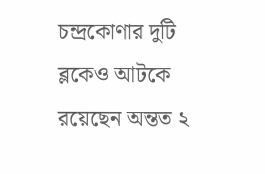চন্দ্রকোণার দুটি ব্লকেও আটকে রয়েছেন অন্তত ২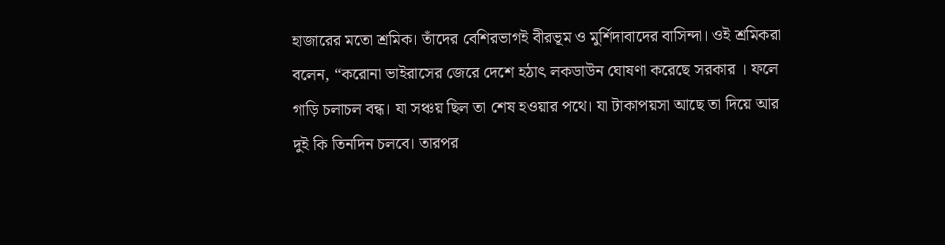হাজারের মতো শ্রমিক। তাঁদের বেশিরভাগই বীরভূম ও মুর্শিদাবাদের বাসিন্দা। ওই শ্রমিকরা বলেন, “করোনা ভাইরাসের জেরে দেশে হঠাৎ লকডাউন ঘোষণা করেছে সরকার । ফলে গাড়ি চলাচল বন্ধ। যা সঞ্চয় ছিল তা শেষ হওয়ার পথে। যা টাকাপয়সা আছে তা দিয়ে আর দুই কি তিনদিন চলবে। তারপর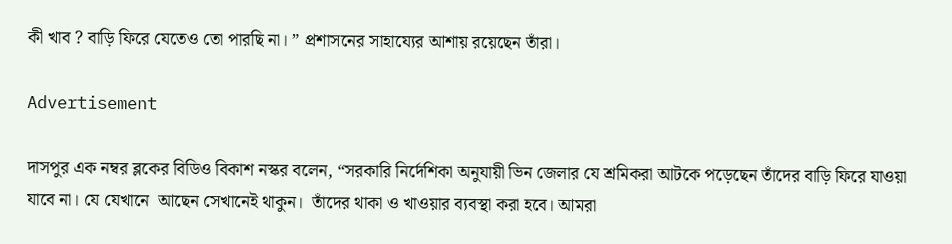কী খাব ? বাড়ি ফিরে যেতেও তো পারছি না। ” প্রশাসনের সাহায্যের আশায় রয়েছেন তাঁরা।

Advertisement

দাসপুর এক নম্বর ব্লকের বিডিও বিকাশ নস্কর বলেন, “সরকারি নির্দেশিকা অনুযায়ী ভিন জেলার যে শ্রমিকরা আটকে পড়েছেন তাঁদের বাড়ি ফিরে যাওয়া যাবে না। যে যেখানে  আছেন সেখানেই থাকুন।  তাঁদের থাকা ও খাওয়ার ব্যবস্থা করা হবে। আমরা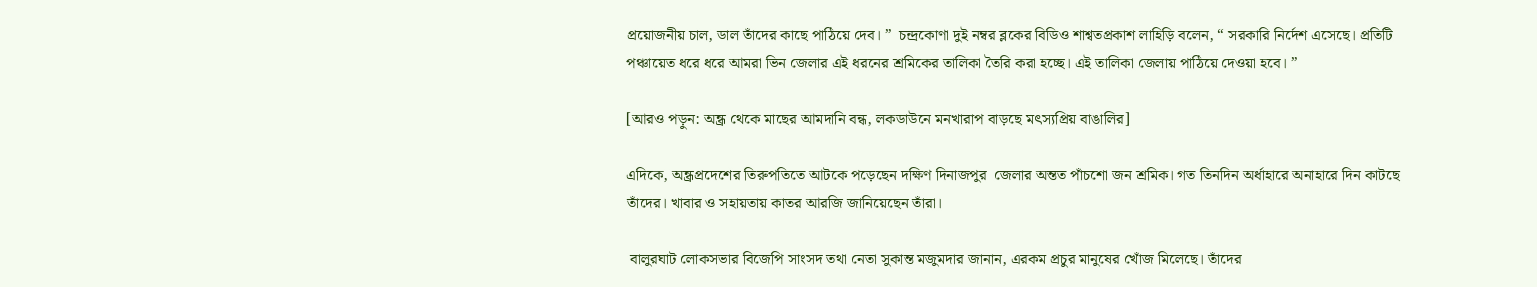প্রয়োজনীয় চাল, ডাল তাঁদের কাছে পাঠিয়ে দেব। ”  চন্দ্রকোণা দুই নম্বর ব্লকের বিডিও শাশ্বতপ্রকাশ লাহিড়ি বলেন, “ সরকারি নির্দেশ এসেছে। প্রতিটি পঞ্চায়েত ধরে ধরে আমরা ভিন জেলার এই ধরনের শ্রমিকের তালিকা তৈরি করা হচ্ছে। এই তালিকা জেলায় পাঠিয়ে দেওয়া হবে। ”

[আরও পড়ুন: অন্ধ্র থেকে মাছের আমদানি বন্ধ, লকডাউনে মনখারাপ বাড়ছে মৎস্যপ্রিয় বাঙালির]

এদিকে, অন্ধ্রপ্রদেশের তিরুপতিতে আটকে পড়েছেন দক্ষিণ দিনাজপুর  জেলার অন্তত পাঁচশো জন শ্রমিক। গত তিনদিন অর্ধাহারে অনাহারে দিন কাটছে তাঁদের। খাবার ও সহায়তায় কাতর আরজি জানিয়েছেন তাঁরা।

 বালুরঘাট লোকসভার বিজেপি সাংসদ তথা নেতা সুকান্ত মজুমদার জানান, এরকম প্রচুর মানুষের খোঁজ মিলেছে। তাঁদের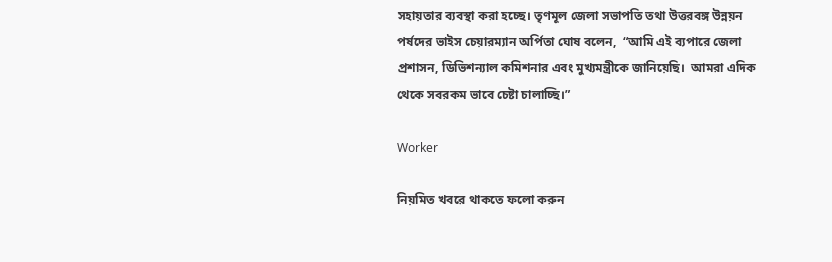সহায়তার ব্যবস্থা করা হচ্ছে। তৃণমূল জেলা সভাপতি তথা উত্তরবঙ্গ উন্নয়ন পর্ষদের ভাইস চেয়ারম্যান অর্পিতা ঘোষ বলেন,  “আমি এই ব্যপারে জেলা প্রশাসন, ডিভিশন্যাল কমিশনার এবং মুখ্যমন্ত্রীকে জানিয়েছি।  আমরা এদিক থেকে সবরকম ভাবে চেষ্টা চালাচ্ছি।”

Worker

নিয়মিত খবরে থাকতে ফলো করুন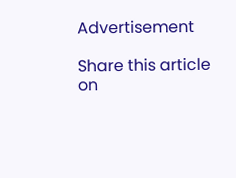Advertisement

Share this article on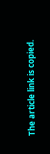The article link is copied.